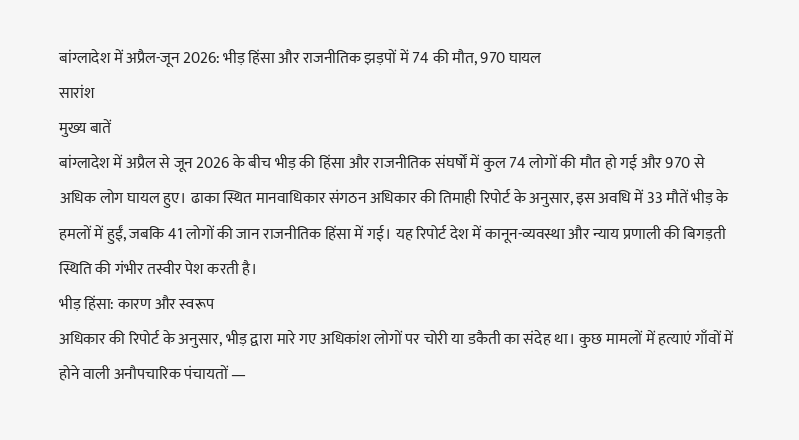बांग्लादेश में अप्रैल-जून 2026: भीड़ हिंसा और राजनीतिक झड़पों में 74 की मौत, 970 घायल
सारांश
मुख्य बातें
बांग्लादेश में अप्रैल से जून 2026 के बीच भीड़ की हिंसा और राजनीतिक संघर्षों में कुल 74 लोगों की मौत हो गई और 970 से अधिक लोग घायल हुए। ढाका स्थित मानवाधिकार संगठन अधिकार की तिमाही रिपोर्ट के अनुसार, इस अवधि में 33 मौतें भीड़ के हमलों में हुईं, जबकि 41 लोगों की जान राजनीतिक हिंसा में गई। यह रिपोर्ट देश में कानून-व्यवस्था और न्याय प्रणाली की बिगड़ती स्थिति की गंभीर तस्वीर पेश करती है।
भीड़ हिंसा: कारण और स्वरूप
अधिकार की रिपोर्ट के अनुसार, भीड़ द्वारा मारे गए अधिकांश लोगों पर चोरी या डकैती का संदेह था। कुछ मामलों में हत्याएं गाँवों में होने वाली अनौपचारिक पंचायतों —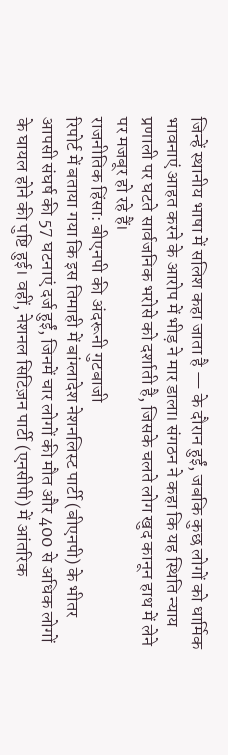जिन्हें स्थानीय भाषा में सलिश कहा जाता है — के दौरान हुईं, जबकि कुछ लोगों को धार्मिक भावनाएं आहत करने के आरोप में भीड़ ने मार डाला। संगठन ने कहा कि यह स्थिति न्याय प्रणाली पर घटते सार्वजनिक भरोसे को दर्शाती है, जिसके चलते लोग खुद कानून हाथ में लेने पर मजबूर हो रहे हैं।
राजनीतिक हिंसा: बीएनपी की अंदरूनी गुटबाजी
रिपोर्ट में बताया गया कि इस तिमाही में बांग्लादेश नेशनलिस्ट पार्टी (बीएनपी) के भीतर आपसी संघर्ष की 57 घटनाएं दर्ज हुईं, जिनमें चार लोगों की मौत और 400 से अधिक लोगों के घायल होने की पुष्टि हुई। वहीं, नेशनल सिटिज़न पार्टी (एनसीपी) में आंतरिक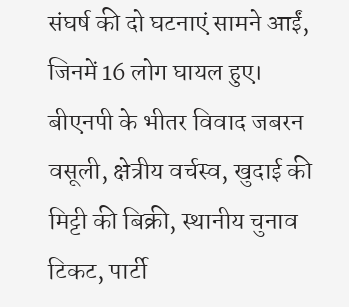संघर्ष की दो घटनाएं सामने आईं, जिनमें 16 लोग घायल हुए।
बीएनपी के भीतर विवाद जबरन वसूली, क्षेत्रीय वर्चस्व, खुदाई की मिट्टी की बिक्री, स्थानीय चुनाव टिकट, पार्टी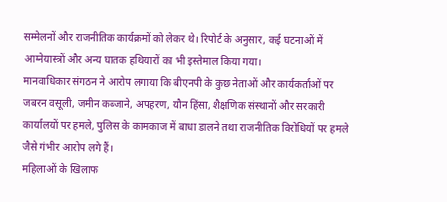सम्मेलनों और राजनीतिक कार्यक्रमों को लेकर थे। रिपोर्ट के अनुसार, कई घटनाओं में आग्नेयास्त्रों और अन्य घातक हथियारों का भी इस्तेमाल किया गया।
मानवाधिकार संगठन ने आरोप लगाया कि बीएनपी के कुछ नेताओं और कार्यकर्ताओं पर जबरन वसूली, जमीन कब्जाने, अपहरण, यौन हिंसा, शैक्षणिक संस्थानों और सरकारी कार्यालयों पर हमले, पुलिस के कामकाज में बाधा डालने तथा राजनीतिक विरोधियों पर हमले जैसे गंभीर आरोप लगे हैं।
महिलाओं के खिलाफ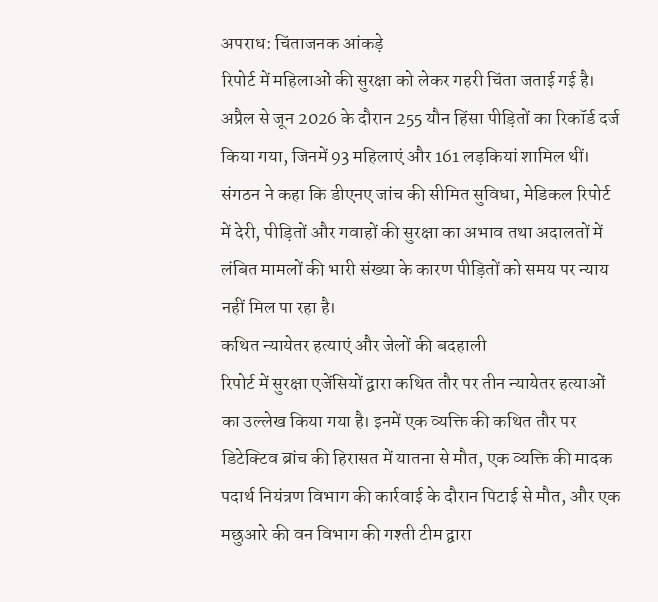अपराध: चिंताजनक आंकड़े
रिपोर्ट में महिलाओं की सुरक्षा को लेकर गहरी चिंता जताई गई है। अप्रैल से जून 2026 के दौरान 255 यौन हिंसा पीड़ितों का रिकॉर्ड दर्ज किया गया, जिनमें 93 महिलाएं और 161 लड़कियां शामिल थीं। संगठन ने कहा कि डीएनए जांच की सीमित सुविधा, मेडिकल रिपोर्ट में देरी, पीड़ितों और गवाहों की सुरक्षा का अभाव तथा अदालतों में लंबित मामलों की भारी संख्या के कारण पीड़ितों को समय पर न्याय नहीं मिल पा रहा है।
कथित न्यायेतर हत्याएं और जेलों की बदहाली
रिपोर्ट में सुरक्षा एजेंसियों द्वारा कथित तौर पर तीन न्यायेतर हत्याओं का उल्लेख किया गया है। इनमें एक व्यक्ति की कथित तौर पर डिटेक्टिव ब्रांच की हिरासत में यातना से मौत, एक व्यक्ति की मादक पदार्थ नियंत्रण विभाग की कार्रवाई के दौरान पिटाई से मौत, और एक मछुआरे की वन विभाग की गश्ती टीम द्वारा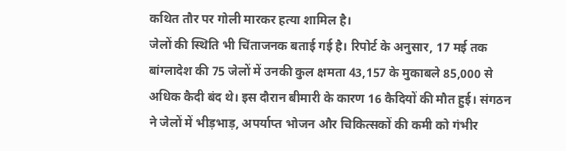कथित तौर पर गोली मारकर हत्या शामिल है।
जेलों की स्थिति भी चिंताजनक बताई गई है। रिपोर्ट के अनुसार, 17 मई तक बांग्लादेश की 75 जेलों में उनकी कुल क्षमता 43,157 के मुकाबले 85,000 से अधिक कैदी बंद थे। इस दौरान बीमारी के कारण 16 कैदियों की मौत हुई। संगठन ने जेलों में भीड़भाड़, अपर्याप्त भोजन और चिकित्सकों की कमी को गंभीर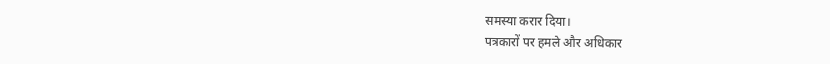समस्या करार दिया।
पत्रकारों पर हमले और अधिकार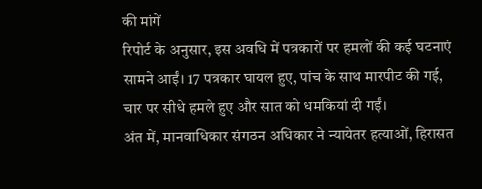की मांगें
रिपोर्ट के अनुसार, इस अवधि में पत्रकारों पर हमलों की कई घटनाएं सामने आईं। 17 पत्रकार घायल हुए, पांच के साथ मारपीट की गई, चार पर सीधे हमले हुए और सात को धमकियां दी गईं।
अंत में, मानवाधिकार संगठन अधिकार ने न्यायेतर हत्याओं, हिरासत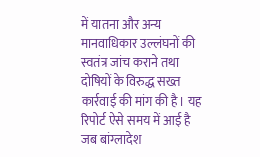में यातना और अन्य मानवाधिकार उल्लंघनों की स्वतंत्र जांच कराने तथा दोषियों के विरुद्ध सख्त कार्रवाई की मांग की है। यह रिपोर्ट ऐसे समय में आई है जब बांग्लादेश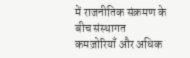में राजनीतिक संक्रमण के बीच संस्थागत कमज़ोरियाँ और अधिक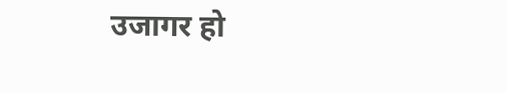उजागर हो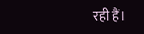रही हैं।